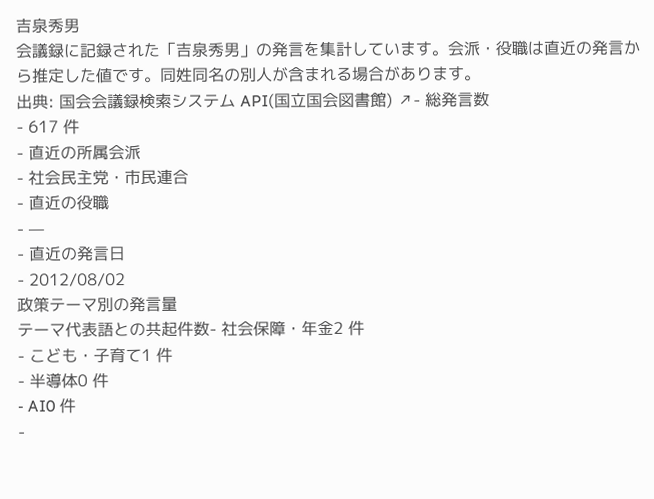吉泉秀男
会議録に記録された「吉泉秀男」の発言を集計しています。会派・役職は直近の発言から推定した値です。同姓同名の別人が含まれる場合があります。
出典: 国会会議録検索システム API(国立国会図書館) ↗- 総発言数
- 617 件
- 直近の所属会派
- 社会民主党・市民連合
- 直近の役職
- —
- 直近の発言日
- 2012/08/02
政策テーマ別の発言量
テーマ代表語との共起件数- 社会保障・年金2 件
- こども・子育て1 件
- 半導体0 件
- AI0 件
-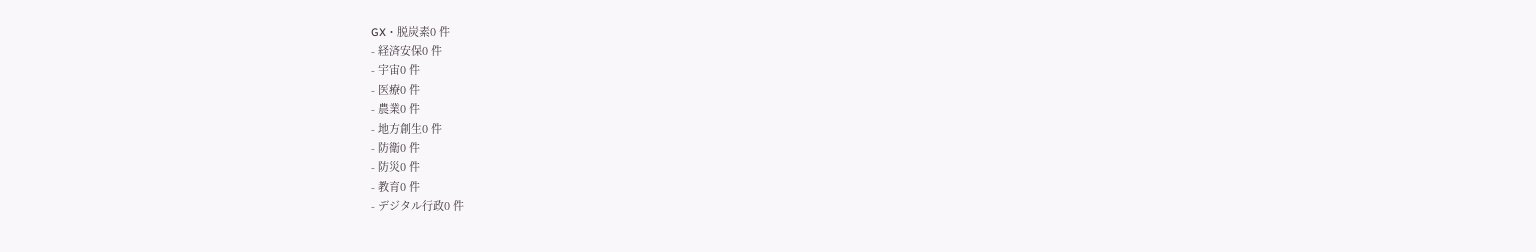GX・脱炭素0 件
- 経済安保0 件
- 宇宙0 件
- 医療0 件
- 農業0 件
- 地方創生0 件
- 防衛0 件
- 防災0 件
- 教育0 件
- デジタル行政0 件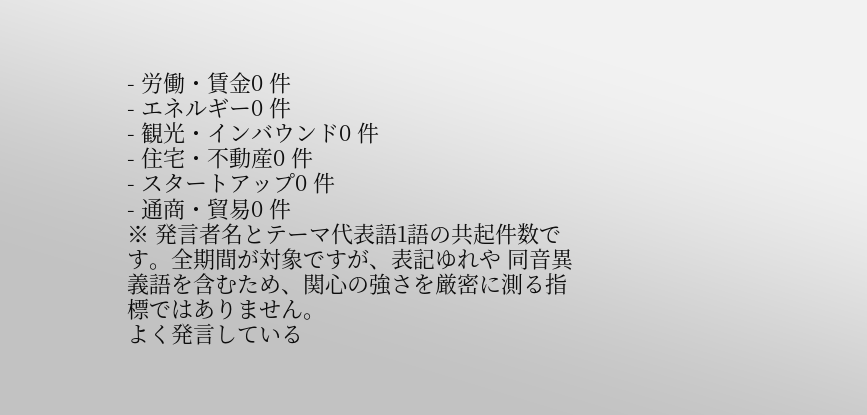- 労働・賃金0 件
- エネルギー0 件
- 観光・インバウンド0 件
- 住宅・不動産0 件
- スタートアップ0 件
- 通商・貿易0 件
※ 発言者名とテーマ代表語1語の共起件数です。全期間が対象ですが、表記ゆれや 同音異義語を含むため、関心の強さを厳密に測る指標ではありません。
よく発言している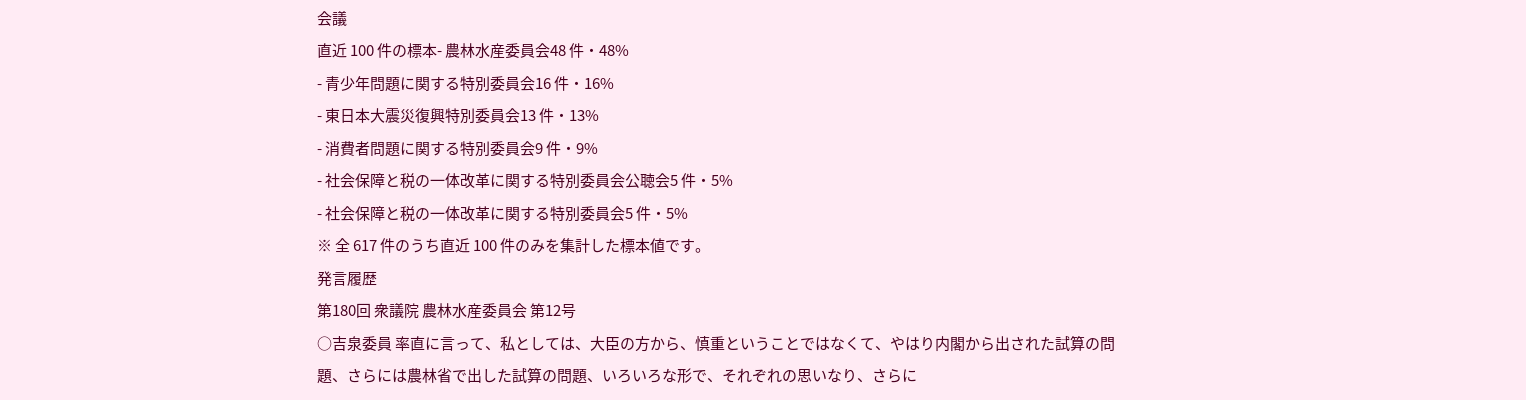会議
直近 100 件の標本- 農林水産委員会48 件・48%
- 青少年問題に関する特別委員会16 件・16%
- 東日本大震災復興特別委員会13 件・13%
- 消費者問題に関する特別委員会9 件・9%
- 社会保障と税の一体改革に関する特別委員会公聴会5 件・5%
- 社会保障と税の一体改革に関する特別委員会5 件・5%
※ 全 617 件のうち直近 100 件のみを集計した標本値です。
発言履歴
第180回 衆議院 農林水産委員会 第12号
○吉泉委員 率直に言って、私としては、大臣の方から、慎重ということではなくて、やはり内閣から出された試算の問題、さらには農林省で出した試算の問題、いろいろな形で、それぞれの思いなり、さらに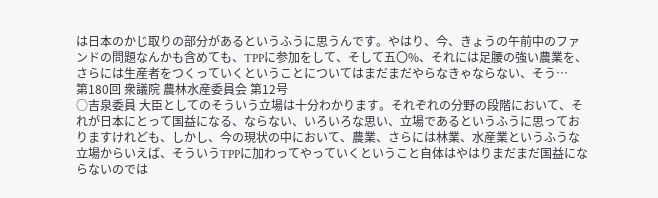は日本のかじ取りの部分があるというふうに思うんです。やはり、今、きょうの午前中のファンドの問題なんかも含めても、TPPに参加をして、そして五〇%、それには足腰の強い農業を、さらには生産者をつくっていくということについてはまだまだやらなきゃならない、そう…
第180回 衆議院 農林水産委員会 第12号
○吉泉委員 大臣としてのそういう立場は十分わかります。それぞれの分野の段階において、それが日本にとって国益になる、ならない、いろいろな思い、立場であるというふうに思っておりますけれども、しかし、今の現状の中において、農業、さらには林業、水産業というふうな立場からいえば、そういうTPPに加わってやっていくということ自体はやはりまだまだ国益にならないのでは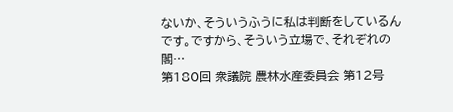ないか、そういうふうに私は判断をしているんです。ですから、そういう立場で、それぞれの閣…
第180回 衆議院 農林水産委員会 第12号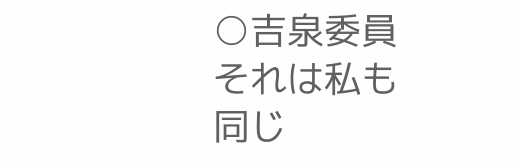○吉泉委員 それは私も同じ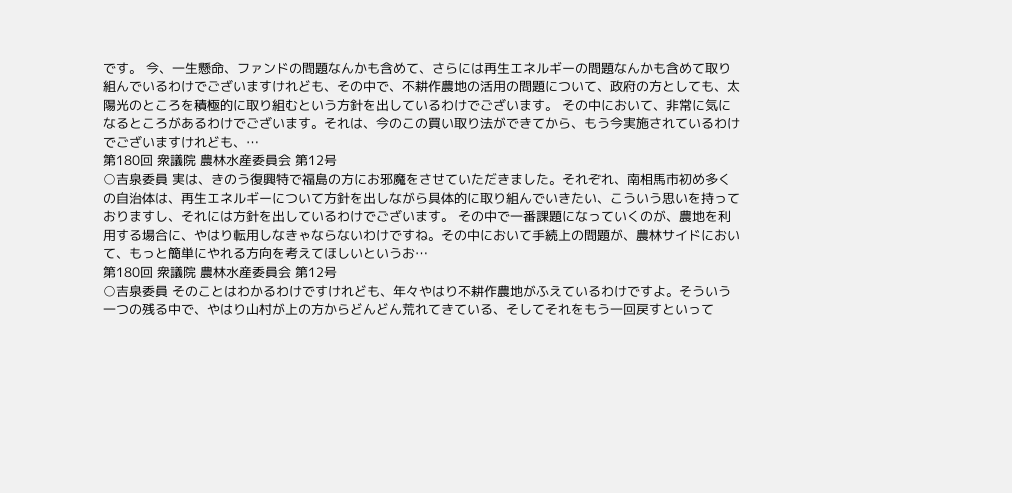です。 今、一生懸命、ファンドの問題なんかも含めて、さらには再生エネルギーの問題なんかも含めて取り組んでいるわけでございますけれども、その中で、不耕作農地の活用の問題について、政府の方としても、太陽光のところを積極的に取り組むという方針を出しているわけでございます。 その中において、非常に気になるところがあるわけでございます。それは、今のこの買い取り法ができてから、もう今実施されているわけでございますけれども、…
第180回 衆議院 農林水産委員会 第12号
○吉泉委員 実は、きのう復興特で福島の方にお邪魔をさせていただきました。それぞれ、南相馬市初め多くの自治体は、再生エネルギーについて方針を出しながら具体的に取り組んでいきたい、こういう思いを持っておりますし、それには方針を出しているわけでございます。 その中で一番課題になっていくのが、農地を利用する場合に、やはり転用しなきゃならないわけですね。その中において手続上の問題が、農林サイドにおいて、もっと簡単にやれる方向を考えてほしいというお…
第180回 衆議院 農林水産委員会 第12号
○吉泉委員 そのことはわかるわけですけれども、年々やはり不耕作農地がふえているわけですよ。そういう一つの残る中で、やはり山村が上の方からどんどん荒れてきている、そしてそれをもう一回戻すといって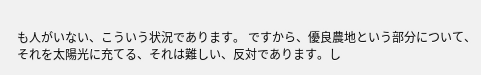も人がいない、こういう状況であります。 ですから、優良農地という部分について、それを太陽光に充てる、それは難しい、反対であります。し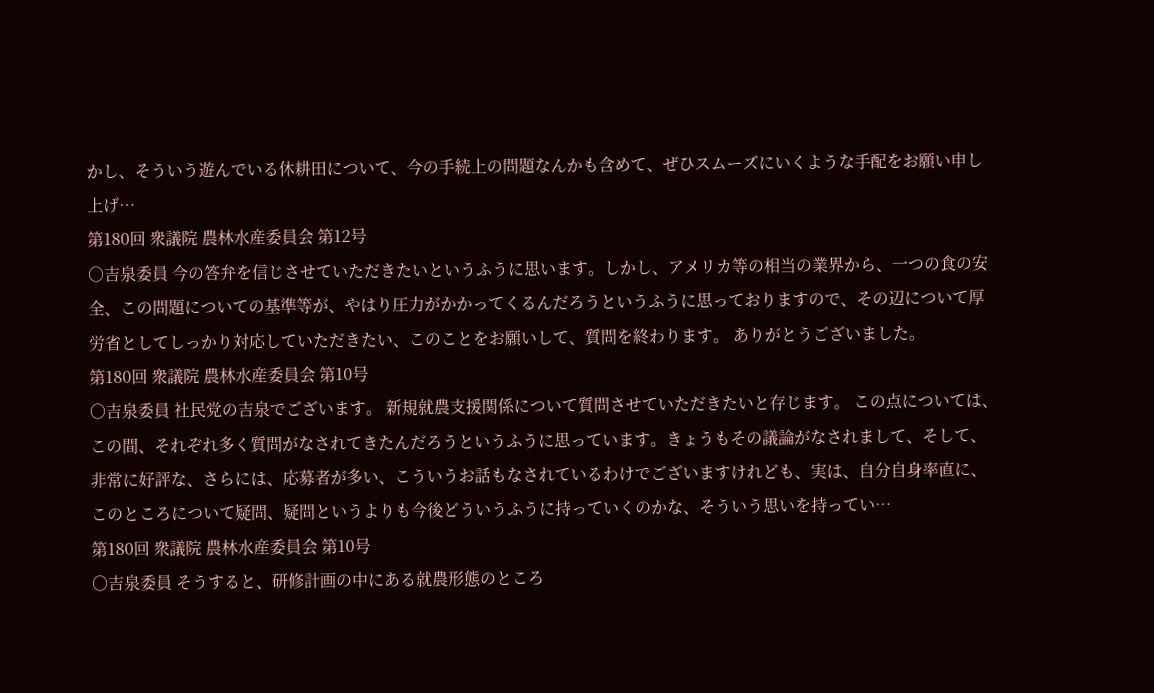かし、そういう遊んでいる休耕田について、今の手続上の問題なんかも含めて、ぜひスムーズにいくような手配をお願い申し上げ…
第180回 衆議院 農林水産委員会 第12号
○吉泉委員 今の答弁を信じさせていただきたいというふうに思います。しかし、アメリカ等の相当の業界から、一つの食の安全、この問題についての基準等が、やはり圧力がかかってくるんだろうというふうに思っておりますので、その辺について厚労省としてしっかり対応していただきたい、このことをお願いして、質問を終わります。 ありがとうございました。
第180回 衆議院 農林水産委員会 第10号
○吉泉委員 社民党の吉泉でございます。 新規就農支援関係について質問させていただきたいと存じます。 この点については、この間、それぞれ多く質問がなされてきたんだろうというふうに思っています。きょうもその議論がなされまして、そして、非常に好評な、さらには、応募者が多い、こういうお話もなされているわけでございますけれども、実は、自分自身率直に、このところについて疑問、疑問というよりも今後どういうふうに持っていくのかな、そういう思いを持ってい…
第180回 衆議院 農林水産委員会 第10号
○吉泉委員 そうすると、研修計画の中にある就農形態のところ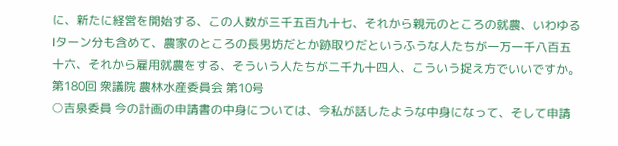に、新たに経営を開始する、この人数が三千五百九十七、それから親元のところの就農、いわゆるIターン分も含めて、農家のところの長男坊だとか跡取りだというふうな人たちが一万一千八百五十六、それから雇用就農をする、そういう人たちが二千九十四人、こういう捉え方でいいですか。
第180回 衆議院 農林水産委員会 第10号
○吉泉委員 今の計画の申請書の中身については、今私が話したような中身になって、そして申請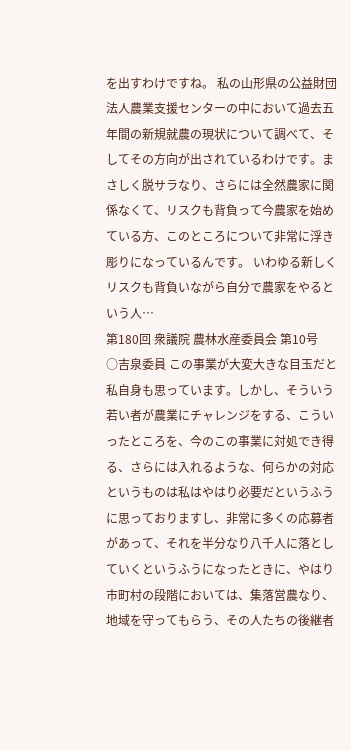を出すわけですね。 私の山形県の公益財団法人農業支援センターの中において過去五年間の新規就農の現状について調べて、そしてその方向が出されているわけです。まさしく脱サラなり、さらには全然農家に関係なくて、リスクも背負って今農家を始めている方、このところについて非常に浮き彫りになっているんです。 いわゆる新しくリスクも背負いながら自分で農家をやるという人…
第180回 衆議院 農林水産委員会 第10号
○吉泉委員 この事業が大変大きな目玉だと私自身も思っています。しかし、そういう若い者が農業にチャレンジをする、こういったところを、今のこの事業に対処でき得る、さらには入れるような、何らかの対応というものは私はやはり必要だというふうに思っておりますし、非常に多くの応募者があって、それを半分なり八千人に落としていくというふうになったときに、やはり市町村の段階においては、集落営農なり、地域を守ってもらう、その人たちの後継者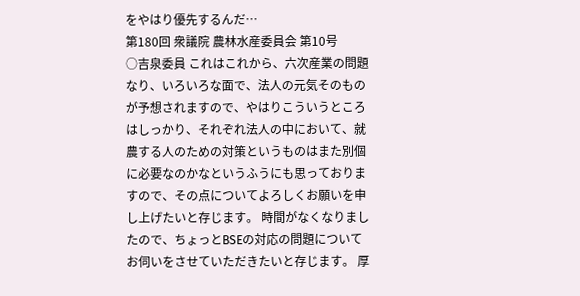をやはり優先するんだ…
第180回 衆議院 農林水産委員会 第10号
○吉泉委員 これはこれから、六次産業の問題なり、いろいろな面で、法人の元気そのものが予想されますので、やはりこういうところはしっかり、それぞれ法人の中において、就農する人のための対策というものはまた別個に必要なのかなというふうにも思っておりますので、その点についてよろしくお願いを申し上げたいと存じます。 時間がなくなりましたので、ちょっとBSEの対応の問題についてお伺いをさせていただきたいと存じます。 厚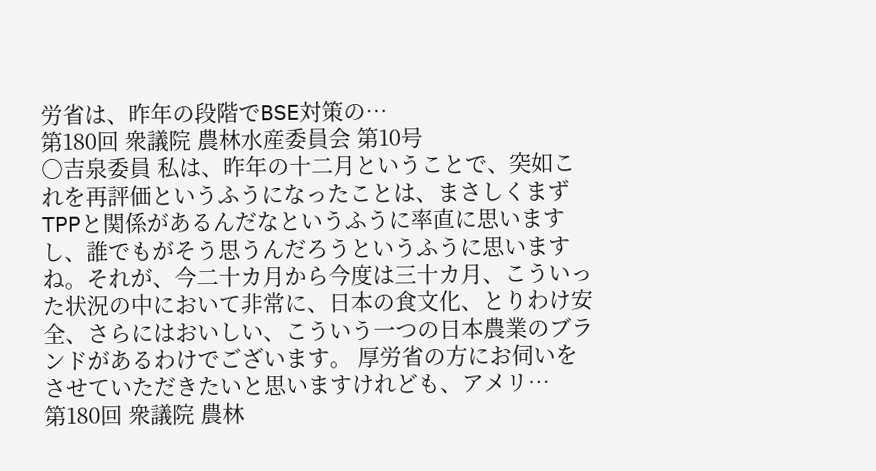労省は、昨年の段階でBSE対策の…
第180回 衆議院 農林水産委員会 第10号
○吉泉委員 私は、昨年の十二月ということで、突如これを再評価というふうになったことは、まさしくまずTPPと関係があるんだなというふうに率直に思いますし、誰でもがそう思うんだろうというふうに思いますね。それが、今二十カ月から今度は三十カ月、こういった状況の中において非常に、日本の食文化、とりわけ安全、さらにはおいしい、こういう一つの日本農業のブランドがあるわけでございます。 厚労省の方にお伺いをさせていただきたいと思いますけれども、アメリ…
第180回 衆議院 農林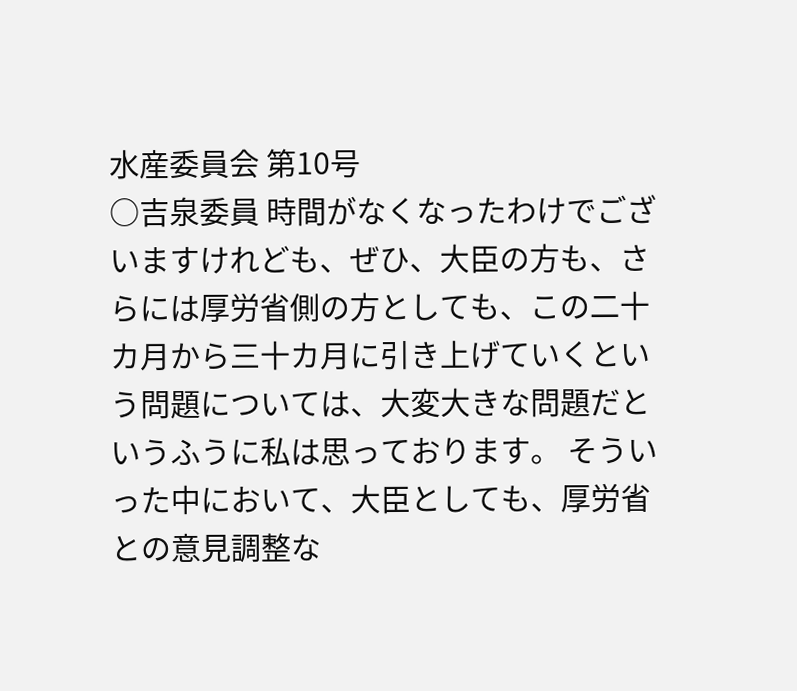水産委員会 第10号
○吉泉委員 時間がなくなったわけでございますけれども、ぜひ、大臣の方も、さらには厚労省側の方としても、この二十カ月から三十カ月に引き上げていくという問題については、大変大きな問題だというふうに私は思っております。 そういった中において、大臣としても、厚労省との意見調整な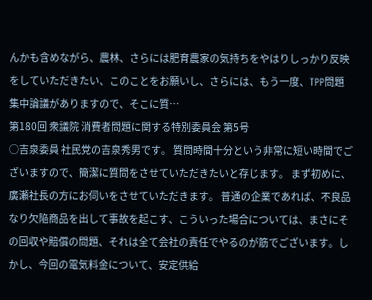んかも含めながら、農林、さらには肥育農家の気持ちをやはりしっかり反映をしていただきたい、このことをお願いし、さらには、もう一度、TPP問題集中論議がありますので、そこに質…
第180回 衆議院 消費者問題に関する特別委員会 第5号
○吉泉委員 社民党の吉泉秀男です。 質問時間十分という非常に短い時間でございますので、簡潔に質問をさせていただきたいと存じます。 まず初めに、廣瀬社長の方にお伺いをさせていただきます。 普通の企業であれば、不良品なり欠陥商品を出して事故を起こす、こういった場合については、まさにその回収や賠償の問題、それは全て会社の責任でやるのが筋でございます。しかし、今回の電気料金について、安定供給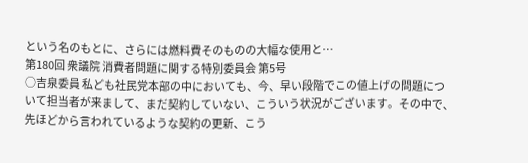という名のもとに、さらには燃料費そのものの大幅な使用と…
第180回 衆議院 消費者問題に関する特別委員会 第5号
○吉泉委員 私ども社民党本部の中においても、今、早い段階でこの値上げの問題について担当者が来まして、まだ契約していない、こういう状況がございます。その中で、先ほどから言われているような契約の更新、こう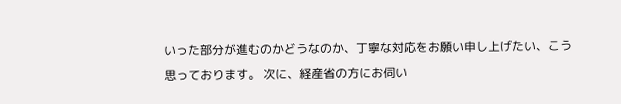いった部分が進むのかどうなのか、丁寧な対応をお願い申し上げたい、こう思っております。 次に、経産省の方にお伺い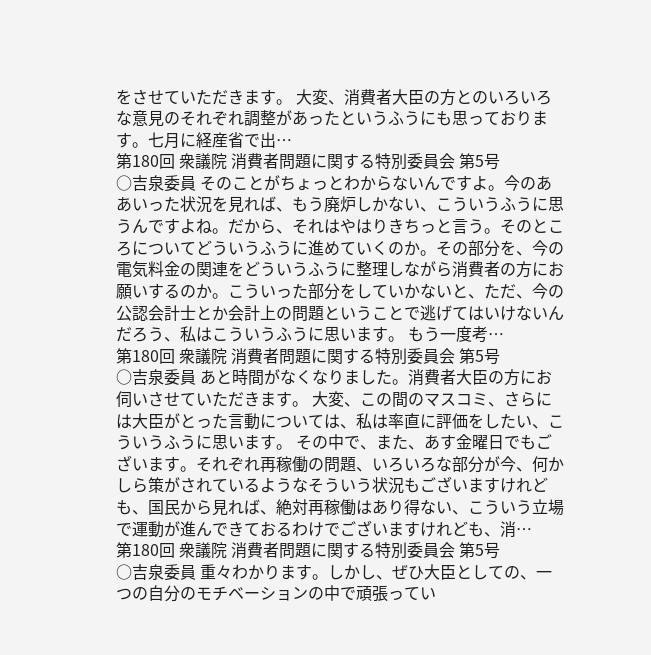をさせていただきます。 大変、消費者大臣の方とのいろいろな意見のそれぞれ調整があったというふうにも思っております。七月に経産省で出…
第180回 衆議院 消費者問題に関する特別委員会 第5号
○吉泉委員 そのことがちょっとわからないんですよ。今のああいった状況を見れば、もう廃炉しかない、こういうふうに思うんですよね。だから、それはやはりきちっと言う。そのところについてどういうふうに進めていくのか。その部分を、今の電気料金の関連をどういうふうに整理しながら消費者の方にお願いするのか。こういった部分をしていかないと、ただ、今の公認会計士とか会計上の問題ということで逃げてはいけないんだろう、私はこういうふうに思います。 もう一度考…
第180回 衆議院 消費者問題に関する特別委員会 第5号
○吉泉委員 あと時間がなくなりました。消費者大臣の方にお伺いさせていただきます。 大変、この間のマスコミ、さらには大臣がとった言動については、私は率直に評価をしたい、こういうふうに思います。 その中で、また、あす金曜日でもございます。それぞれ再稼働の問題、いろいろな部分が今、何かしら策がされているようなそういう状況もございますけれども、国民から見れば、絶対再稼働はあり得ない、こういう立場で運動が進んできておるわけでございますけれども、消…
第180回 衆議院 消費者問題に関する特別委員会 第5号
○吉泉委員 重々わかります。しかし、ぜひ大臣としての、一つの自分のモチベーションの中で頑張ってい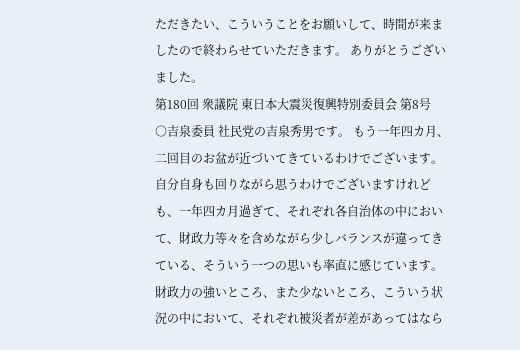ただきたい、こういうことをお願いして、時間が来ましたので終わらせていただきます。 ありがとうございました。
第180回 衆議院 東日本大震災復興特別委員会 第8号
○吉泉委員 社民党の吉泉秀男です。 もう一年四カ月、二回目のお盆が近づいてきているわけでございます。自分自身も回りながら思うわけでございますけれども、一年四カ月過ぎて、それぞれ各自治体の中において、財政力等々を含めながら少しバランスが違ってきている、そういう一つの思いも率直に感じています。財政力の強いところ、また少ないところ、こういう状況の中において、それぞれ被災者が差があってはなら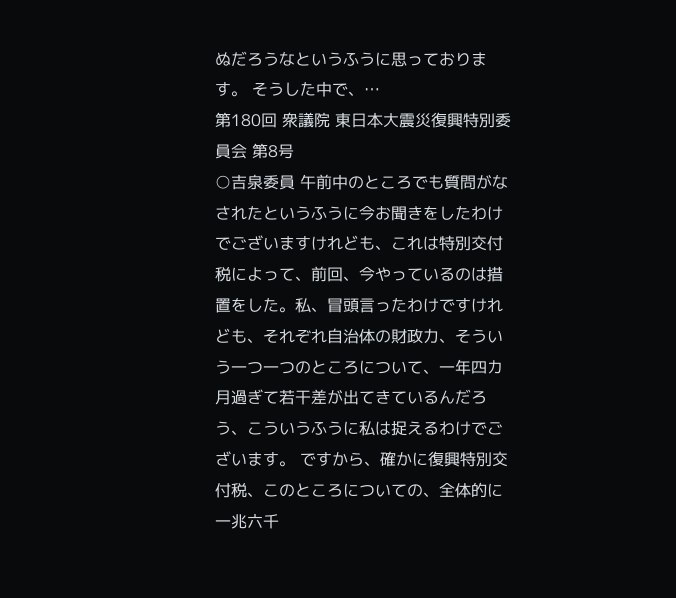ぬだろうなというふうに思っております。 そうした中で、…
第180回 衆議院 東日本大震災復興特別委員会 第8号
○吉泉委員 午前中のところでも質問がなされたというふうに今お聞きをしたわけでございますけれども、これは特別交付税によって、前回、今やっているのは措置をした。私、冒頭言ったわけですけれども、それぞれ自治体の財政力、そういう一つ一つのところについて、一年四カ月過ぎて若干差が出てきているんだろう、こういうふうに私は捉えるわけでございます。 ですから、確かに復興特別交付税、このところについての、全体的に一兆六千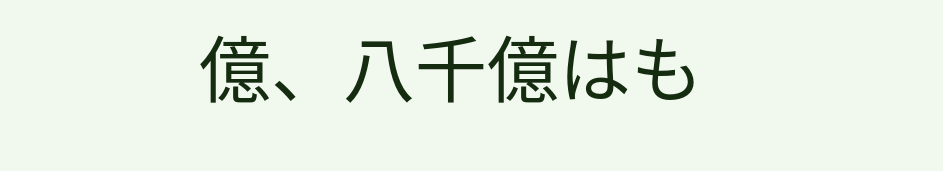億、八千億はも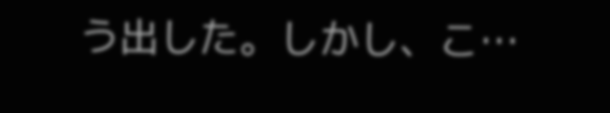う出した。しかし、こ…